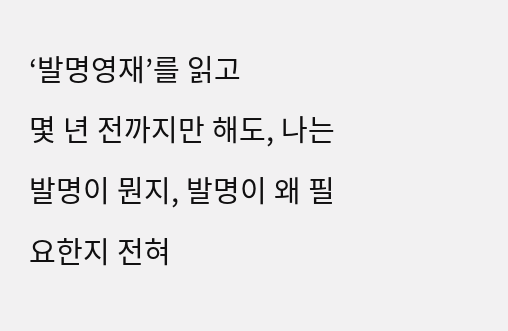‘발명영재’를 읽고
몇 년 전까지만 해도, 나는 발명이 뭔지, 발명이 왜 필요한지 전혀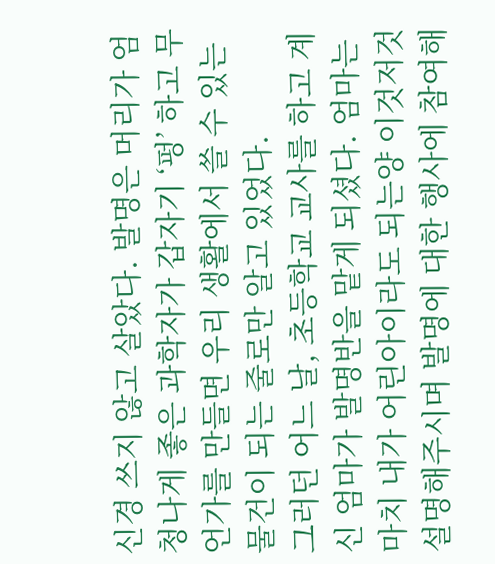신경 쓰지 않고 살았다. 발명은 머리가 엄청나게 좋은 과학자가 갑자기 ‘펑’ 하고 무언가를 만들면 우리 생활에서 쓸 수 있는 물건이 되는 줄로만 알고 있었다.
그러던 어느 날, 초등학교 교사를 하고 계신 엄마가 발명반을 맡게 되셨다. 엄마는 마치 내가 어린아이라도 되는양 이것저것 설명해주시며 발명에 대한 행사에 참여해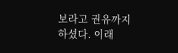보라고 권유까지 하셨다. 이래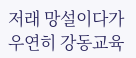저래 망설이다가 우연히 강동교육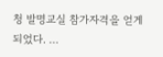청 발명교실 참가자격을 얻게 되었다. …